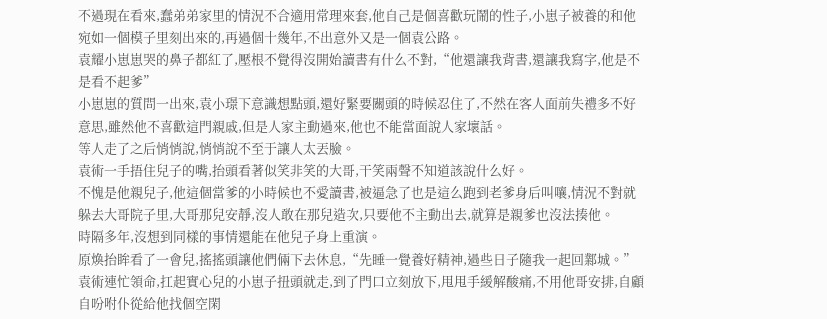不過現在看來,蠢弟弟家里的情況不合適用常理來套,他自己是個喜歡玩鬧的性子,小崽子被養的和他宛如一個模子里刻出來的,再過個十幾年,不出意外又是一個袁公路。
袁耀小崽崽哭的鼻子都紅了,壓根不覺得沒開始讀書有什么不對,“他還讓我背書,還讓我寫字,他是不是看不起爹”
小崽崽的質問一出來,袁小璟下意識想點頭,還好緊要關頭的時候忍住了,不然在客人面前失禮多不好意思,雖然他不喜歡這門親戚,但是人家主動過來,他也不能當面說人家壞話。
等人走了之后悄悄說,悄悄說不至于讓人太丟臉。
袁術一手捂住兒子的嘴,抬頭看著似笑非笑的大哥,干笑兩聲不知道該說什么好。
不愧是他親兒子,他這個當爹的小時候也不愛讀書,被逼急了也是這么跑到老爹身后叫嚷,情況不對就躲去大哥院子里,大哥那兒安靜,沒人敢在那兒造次,只要他不主動出去,就算是親爹也沒法揍他。
時隔多年,沒想到同樣的事情還能在他兒子身上重演。
原煥抬眸看了一會兒,搖搖頭讓他們倆下去休息,“先睡一覺養好精神,過些日子隨我一起回鄴城。”
袁術連忙領命,扛起實心兒的小崽子扭頭就走,到了門口立刻放下,甩甩手緩解酸痛,不用他哥安排,自顧自吩咐仆從給他找個空閑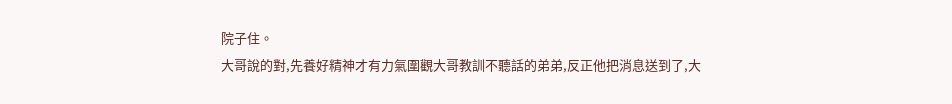院子住。
大哥說的對,先養好精神才有力氣圍觀大哥教訓不聽話的弟弟,反正他把消息送到了,大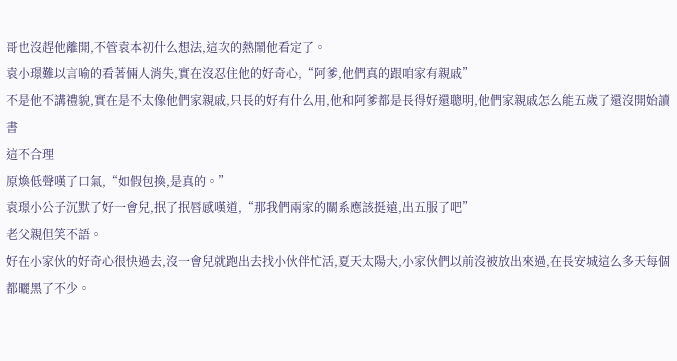哥也沒趕他離開,不管袁本初什么想法,這次的熱鬧他看定了。
袁小璟難以言喻的看著倆人消失,實在沒忍住他的好奇心,“阿爹,他們真的跟咱家有親戚”
不是他不講禮貌,實在是不太像他們家親戚,只長的好有什么用,他和阿爹都是長得好還聰明,他們家親戚怎么能五歲了還沒開始讀書
這不合理
原煥低聲嘆了口氣,“如假包換,是真的。”
袁璟小公子沉默了好一會兒,抿了抿唇感嘆道,“那我們兩家的關系應該挺遠,出五服了吧”
老父親但笑不語。
好在小家伙的好奇心很快過去,沒一會兒就跑出去找小伙伴忙活,夏天太陽大,小家伙們以前沒被放出來過,在長安城這么多天每個都曬黑了不少。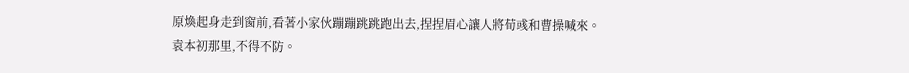原煥起身走到窗前,看著小家伙蹦蹦跳跳跑出去,捏捏眉心讓人將荀彧和曹操喊來。
袁本初那里,不得不防。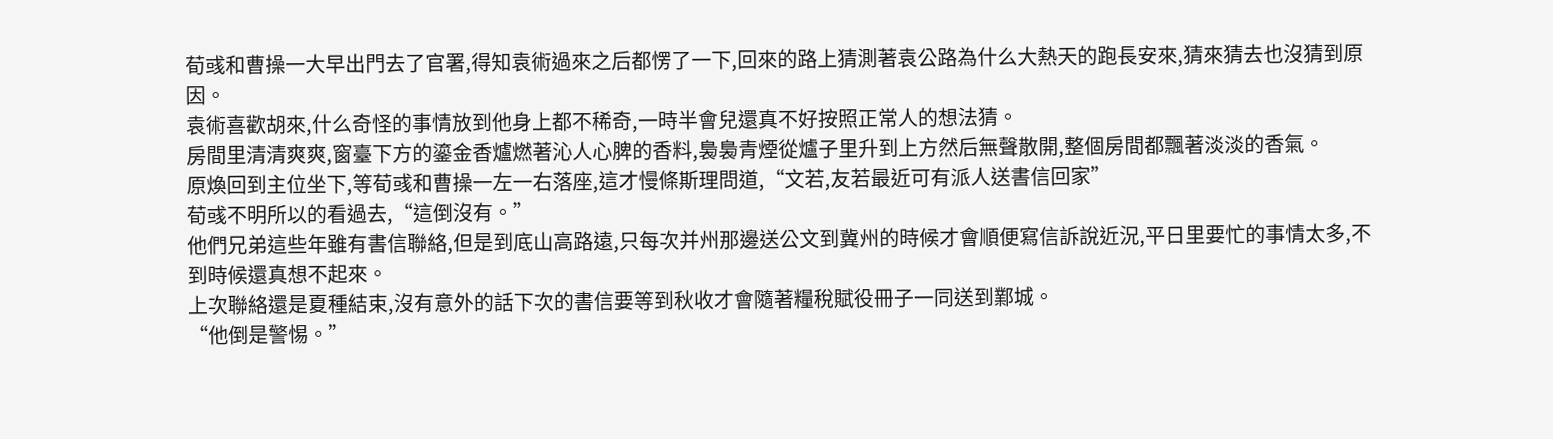荀彧和曹操一大早出門去了官署,得知袁術過來之后都愣了一下,回來的路上猜測著袁公路為什么大熱天的跑長安來,猜來猜去也沒猜到原因。
袁術喜歡胡來,什么奇怪的事情放到他身上都不稀奇,一時半會兒還真不好按照正常人的想法猜。
房間里清清爽爽,窗臺下方的鎏金香爐燃著沁人心脾的香料,裊裊青煙從爐子里升到上方然后無聲散開,整個房間都飄著淡淡的香氣。
原煥回到主位坐下,等荀彧和曹操一左一右落座,這才慢條斯理問道,“文若,友若最近可有派人送書信回家”
荀彧不明所以的看過去,“這倒沒有。”
他們兄弟這些年雖有書信聯絡,但是到底山高路遠,只每次并州那邊送公文到冀州的時候才會順便寫信訴說近況,平日里要忙的事情太多,不到時候還真想不起來。
上次聯絡還是夏種結束,沒有意外的話下次的書信要等到秋收才會隨著糧稅賦役冊子一同送到鄴城。
“他倒是警惕。”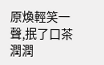原煥輕笑一聲,抿了口茶潤潤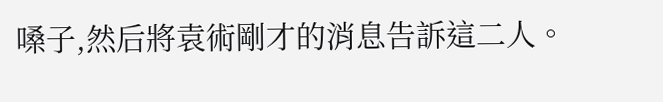嗓子,然后將袁術剛才的消息告訴這二人。